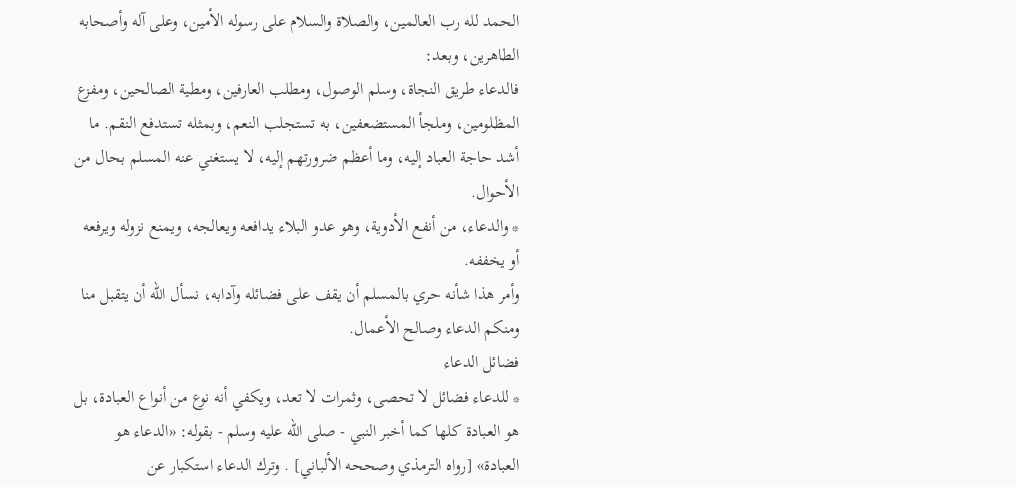الحمد لله رب العالمين، والصلاة والسلام على رسوله الأمين، وعلى آله وأصحابه الطاهرين، وبعد:
فالدعاء طريق النجاة، وسلم الوصول، ومطلب العارفين، ومطية الصالحين، ومفزع المظلومين، وملجأ المستضعفين، به تستجلب النعم، وبمثله تستدفع النقم. ما أشد حاجة العباد إليه، وما أعظم ضرورتهم إليه، لا يستغني عنه المسلم بحال من الأحوال.
* والدعاء، من أنفع الأدوية، وهو عدو البلاء يدافعه ويعالجه، ويمنع نزوله ويرفعه أو يخففه.
وأمر هذا شأنه حري بالمسلم أن يقف على فضائله وآدابه، نسأل الله أن يتقبل منا ومنكم الدعاء وصالح الأعمال.
فضائل الدعاء
* للدعاء فضائل لا تحصى، وثمرات لا تعد، ويكفي أنه نوع من أنواع العبادة، بل هو العبادة كلها كما أخبر النبي - صلى الله عليه وسلم - بقوله: «الدعاء هو العبادة» [رواه الترمذي وصححه الألباني] . وترك الدعاء استكبار عن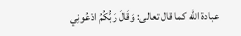عبادة الله كما قال تعالى: وَقَالَ رَبُّكُمُ ادْعُونِي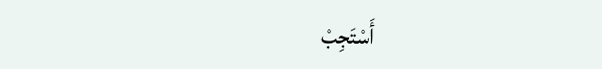أَسْتَجِبْ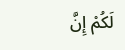لَكُمْ إِنَّ